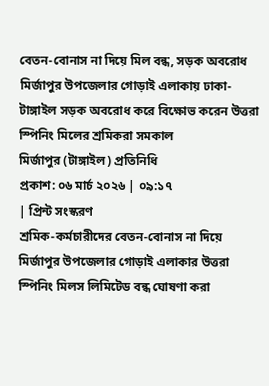বেতন-বোনাস না দিয়ে মিল বন্ধ, সড়ক অবরোধ
মির্জাপুর উপজেলার গোড়াই এলাকায় ঢাকা-টাঙ্গাইল সড়ক অবরোধ করে বিক্ষোভ করেন উত্তরা স্পিনিং মিলের শ্রমিকরা সমকাল
মির্জাপুর (টাঙ্গাইল) প্রতিনিধি
প্রকাশ: ০৬ মার্চ ২০২৬ | ০৯:১৭
| প্রিন্ট সংস্করণ
শ্রমিক-কর্মচারীদের বেতন-বোনাস না দিয়ে মির্জাপুর উপজেলার গোড়াই এলাকার উত্তরা স্পিনিং মিলস লিমিটেড বন্ধ ঘোষণা করা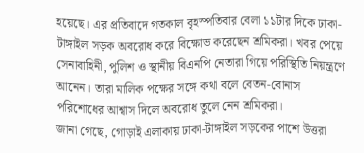হয়েছে। এর প্রতিবাদে গতকাল বৃহস্পতিবার বেলা ১১টার দিকে ঢাকা-টাঙ্গাইল সড়ক অবরোধ করে বিক্ষোভ করেছেন শ্রমিকরা। খবর পেয়ে সেনাবাহিনী, পুলিশ ও স্থানীয় বিএনপি নেতারা গিয়ে পরিস্থিতি নিয়ন্ত্রণে আনেন। তারা মালিক পক্ষের সঙ্গে কথা বলে বেতন-বোনাস পরিশোধের আশ্বাস দিলে অবরোধ তুলে নেন শ্রমিকরা।
জানা গেছে, গোড়াই এলাকায় ঢাকা-টাঙ্গাইল সড়কের পাশে উত্তরা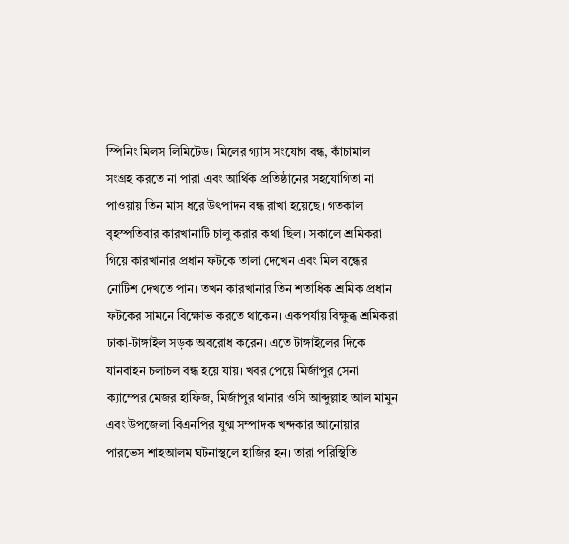স্পিনিং মিলস লিমিটেড। মিলের গ্যাস সংযোগ বন্ধ, কাঁচামাল সংগ্রহ করতে না পারা এবং আর্থিক প্রতিষ্ঠানের সহযোগিতা না পাওয়ায় তিন মাস ধরে উৎপাদন বন্ধ রাখা হয়েছে। গতকাল বৃহস্পতিবার কারখানাটি চালু করার কথা ছিল। সকালে শ্রমিকরা গিয়ে কারখানার প্রধান ফটকে তালা দেখেন এবং মিল বন্ধের নোটিশ দেখতে পান। তখন কারখানার তিন শতাধিক শ্রমিক প্রধান ফটকের সামনে বিক্ষোভ করতে থাকেন। একপর্যায় বিক্ষুব্ধ শ্রমিকরা ঢাকা-টাঙ্গাইল সড়ক অবরোধ করেন। এতে টাঙ্গাইলের দিকে যানবাহন চলাচল বন্ধ হয়ে যায়। খবর পেয়ে মির্জাপুর সেনা ক্যাম্পের মেজর হাফিজ, মির্জাপুর থানার ওসি আব্দুল্লাহ আল মামুন এবং উপজেলা বিএনপির যুগ্ম সম্পাদক খন্দকার আনোয়ার পারভেস শাহআলম ঘটনাস্থলে হাজির হন। তারা পরিস্থিতি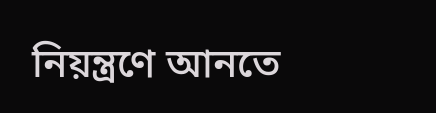নিয়ন্ত্রণে আনতে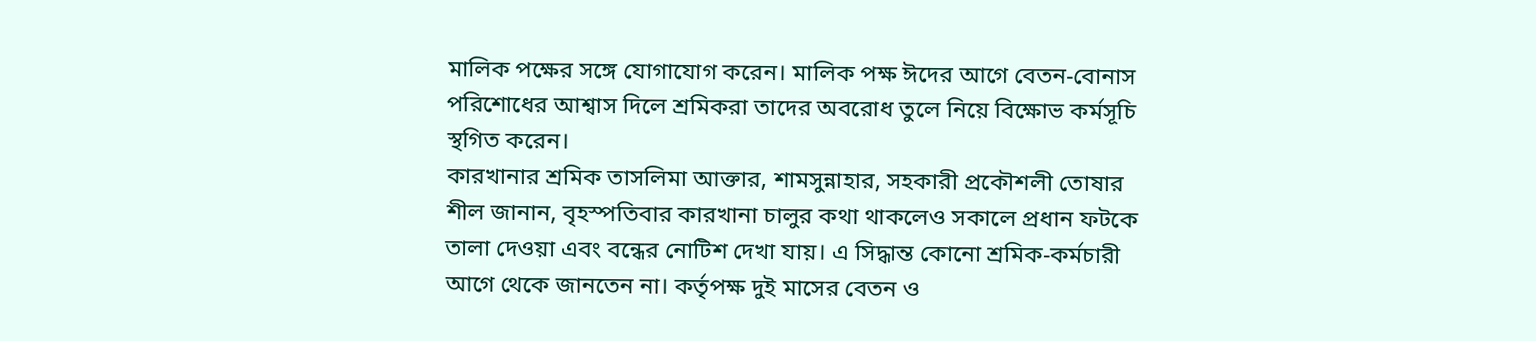মালিক পক্ষের সঙ্গে যোগাযোগ করেন। মালিক পক্ষ ঈদের আগে বেতন-বোনাস পরিশোধের আশ্বাস দিলে শ্রমিকরা তাদের অবরোধ তুলে নিয়ে বিক্ষোভ কর্মসূচি স্থগিত করেন।
কারখানার শ্রমিক তাসলিমা আক্তার, শামসুন্নাহার, সহকারী প্রকৌশলী তোষার শীল জানান, বৃহস্পতিবার কারখানা চালুর কথা থাকলেও সকালে প্রধান ফটকে তালা দেওয়া এবং বন্ধের নোটিশ দেখা যায়। এ সিদ্ধান্ত কোনো শ্রমিক-কর্মচারী আগে থেকে জানতেন না। কর্তৃপক্ষ দুই মাসের বেতন ও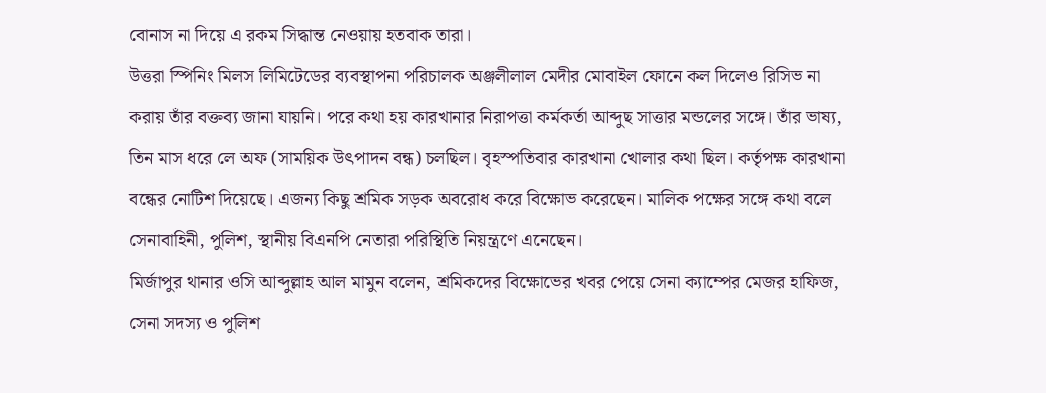বোনাস না দিয়ে এ রকম সিদ্ধান্ত নেওয়ায় হতবাক তারা।
উত্তরা স্পিনিং মিলস লিমিটেডের ব্যবস্থাপনা পরিচালক অঞ্জলীলাল মেদীর মোবাইল ফোনে কল দিলেও রিসিভ না করায় তাঁর বক্তব্য জানা যায়নি। পরে কথা হয় কারখানার নিরাপত্তা কর্মকর্তা আব্দুছ সাত্তার মন্ডলের সঙ্গে। তাঁর ভাষ্য, তিন মাস ধরে লে অফ (সাময়িক উৎপাদন বন্ধ) চলছিল। বৃহস্পতিবার কারখানা খোলার কথা ছিল। কর্তৃপক্ষ কারখানা বন্ধের নোটিশ দিয়েছে। এজন্য কিছু শ্রমিক সড়ক অবরোধ করে বিক্ষোভ করেছেন। মালিক পক্ষের সঙ্গে কথা বলে সেনাবাহিনী, পুলিশ, স্থানীয় বিএনপি নেতারা পরিস্থিতি নিয়ন্ত্রণে এনেছেন।
মির্জাপুর থানার ওসি আব্দুল্লাহ আল মামুন বলেন, শ্রমিকদের বিক্ষোভের খবর পেয়ে সেনা ক্যাম্পের মেজর হাফিজ, সেনা সদস্য ও পুলিশ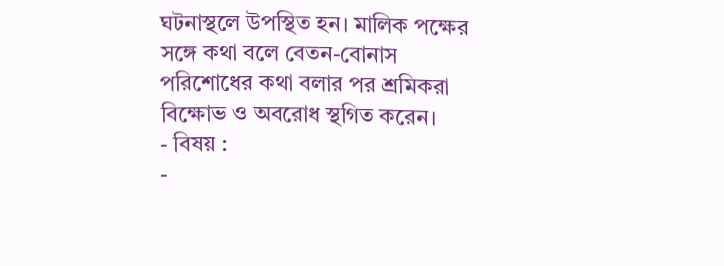ঘটনাস্থলে উপস্থিত হন। মালিক পক্ষের সঙ্গে কথা বলে বেতন-বোনাস পরিশোধের কথা বলার পর শ্রমিকরা বিক্ষোভ ও অবরোধ স্থগিত করেন।
- বিষয় :
-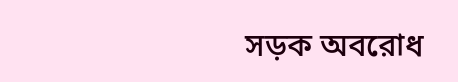সড়ক অবরোধ